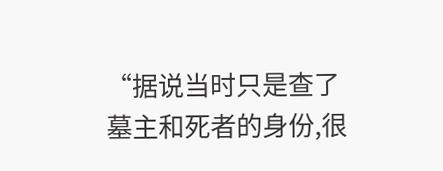“据说当时只是查了墓主和死者的身份,很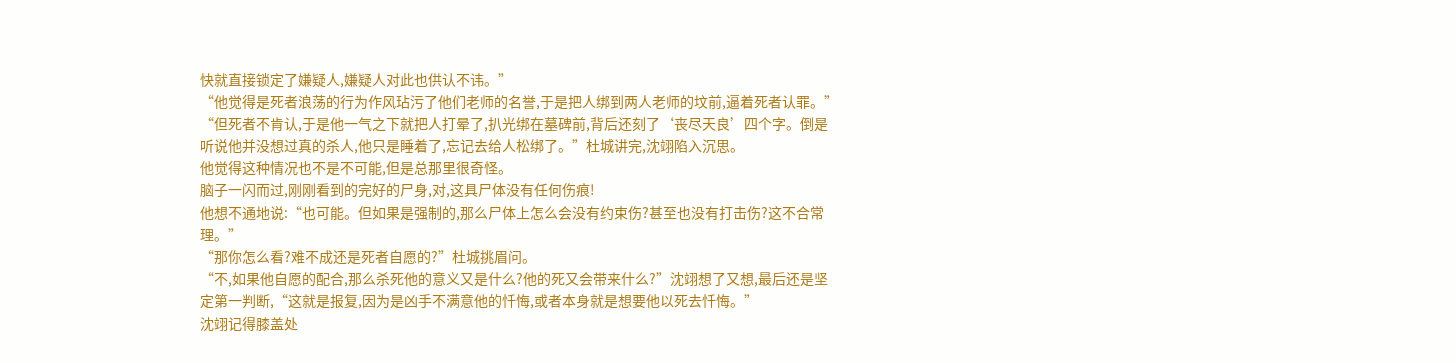快就直接锁定了嫌疑人,嫌疑人对此也供认不讳。”
“他觉得是死者浪荡的行为作风玷污了他们老师的名誉,于是把人绑到两人老师的坟前,逼着死者认罪。”
“但死者不肯认,于是他一气之下就把人打晕了,扒光绑在墓碑前,背后还刻了‘丧尽天良’四个字。倒是听说他并没想过真的杀人,他只是睡着了,忘记去给人松绑了。”杜城讲完,沈翊陷入沉思。
他觉得这种情况也不是不可能,但是总那里很奇怪。
脑子一闪而过,刚刚看到的完好的尸身,对,这具尸体没有任何伤痕!
他想不通地说:“也可能。但如果是强制的,那么尸体上怎么会没有约束伤?甚至也没有打击伤?这不合常理。”
“那你怎么看?难不成还是死者自愿的?”杜城挑眉问。
“不,如果他自愿的配合,那么杀死他的意义又是什么?他的死又会带来什么?”沈翊想了又想,最后还是坚定第一判断,“这就是报复,因为是凶手不满意他的忏悔,或者本身就是想要他以死去忏悔。”
沈翊记得膝盖处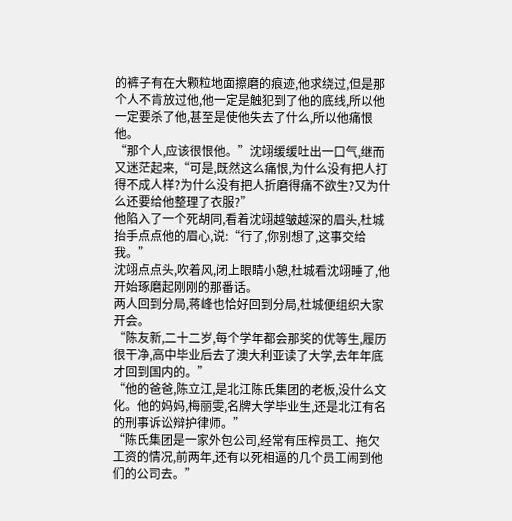的裤子有在大颗粒地面擦磨的痕迹,他求绕过,但是那个人不肯放过他,他一定是触犯到了他的底线,所以他一定要杀了他,甚至是使他失去了什么,所以他痛恨他。
“那个人,应该很恨他。”沈翊缓缓吐出一口气,继而又迷茫起来,“可是,既然这么痛恨,为什么没有把人打得不成人样?为什么没有把人折磨得痛不欲生?又为什么还要给他整理了衣服?”
他陷入了一个死胡同,看着沈翊越皱越深的眉头,杜城抬手点点他的眉心,说:“行了,你别想了,这事交给我。”
沈翊点点头,吹着风,闭上眼睛小憩,杜城看沈翊睡了,他开始琢磨起刚刚的那番话。
两人回到分局,蒋峰也恰好回到分局,杜城便组织大家开会。
“陈友新,二十二岁,每个学年都会那奖的优等生,履历很干净,高中毕业后去了澳大利亚读了大学,去年年底才回到国内的。”
“他的爸爸,陈立江,是北江陈氏集团的老板,没什么文化。他的妈妈,梅丽雯,名牌大学毕业生,还是北江有名的刑事诉讼辩护律师。”
“陈氏集团是一家外包公司,经常有压榨员工、拖欠工资的情况,前两年,还有以死相逼的几个员工闹到他们的公司去。”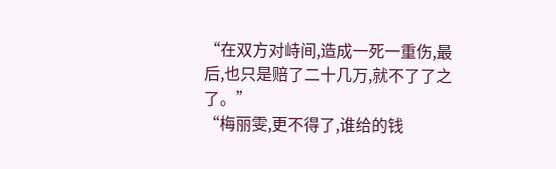“在双方对峙间,造成一死一重伤,最后,也只是赔了二十几万,就不了了之了。”
“梅丽雯,更不得了,谁给的钱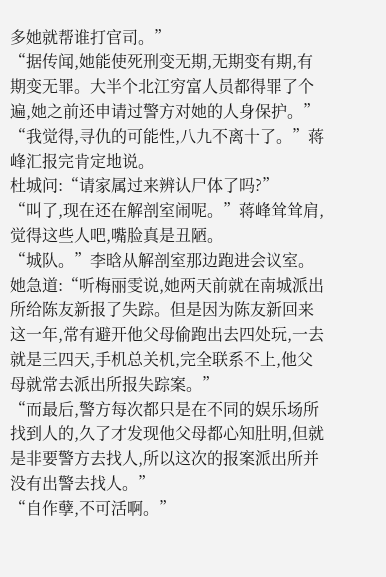多她就帮谁打官司。”
“据传闻,她能使死刑变无期,无期变有期,有期变无罪。大半个北江穷富人员都得罪了个遍,她之前还申请过警方对她的人身保护。”
“我觉得,寻仇的可能性,八九不离十了。”蒋峰汇报完肯定地说。
杜城问:“请家属过来辨认尸体了吗?”
“叫了,现在还在解剖室闹呢。”蒋峰耸耸肩,觉得这些人吧,嘴脸真是丑陋。
“城队。”李晗从解剖室那边跑进会议室。
她急道:“听梅丽雯说,她两天前就在南城派出所给陈友新报了失踪。但是因为陈友新回来这一年,常有避开他父母偷跑出去四处玩,一去就是三四天,手机总关机,完全联系不上,他父母就常去派出所报失踪案。”
“而最后,警方每次都只是在不同的娱乐场所找到人的,久了才发现他父母都心知肚明,但就是非要警方去找人,所以这次的报案派出所并没有出警去找人。”
“自作孽,不可活啊。”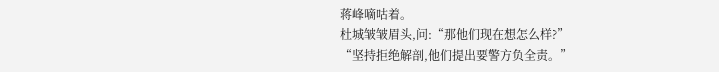蒋峰嘀咕着。
杜城皱皱眉头,问:“那他们现在想怎么样?”
“坚持拒绝解剖,他们提出要警方负全责。”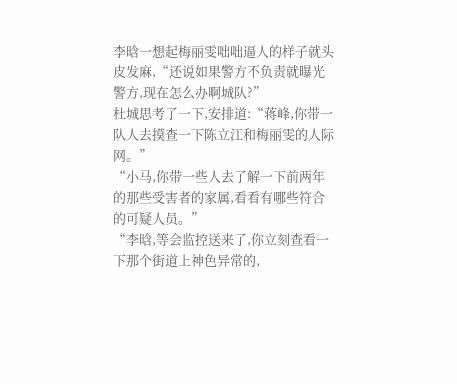李晗一想起梅丽雯咄咄逼人的样子就头皮发麻,“还说如果警方不负责就曝光警方,现在怎么办啊城队?”
杜城思考了一下,安排道:“蒋峰,你带一队人去摸查一下陈立江和梅丽雯的人际网。”
“小马,你带一些人去了解一下前两年的那些受害者的家属,看看有哪些符合的可疑人员。”
“李晗,等会监控送来了,你立刻查看一下那个街道上神色异常的,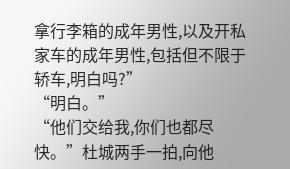拿行李箱的成年男性,以及开私家车的成年男性,包括但不限于轿车,明白吗?”
“明白。”
“他们交给我,你们也都尽快。”杜城两手一拍,向他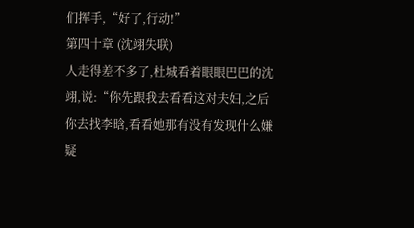们挥手,“好了,行动!”
第四十章 (沈翊失联)
人走得差不多了,杜城看着眼眼巴巴的沈翊,说:“你先跟我去看看这对夫妇,之后你去找李晗,看看她那有没有发现什么嫌疑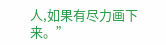人,如果有尽力画下来。”